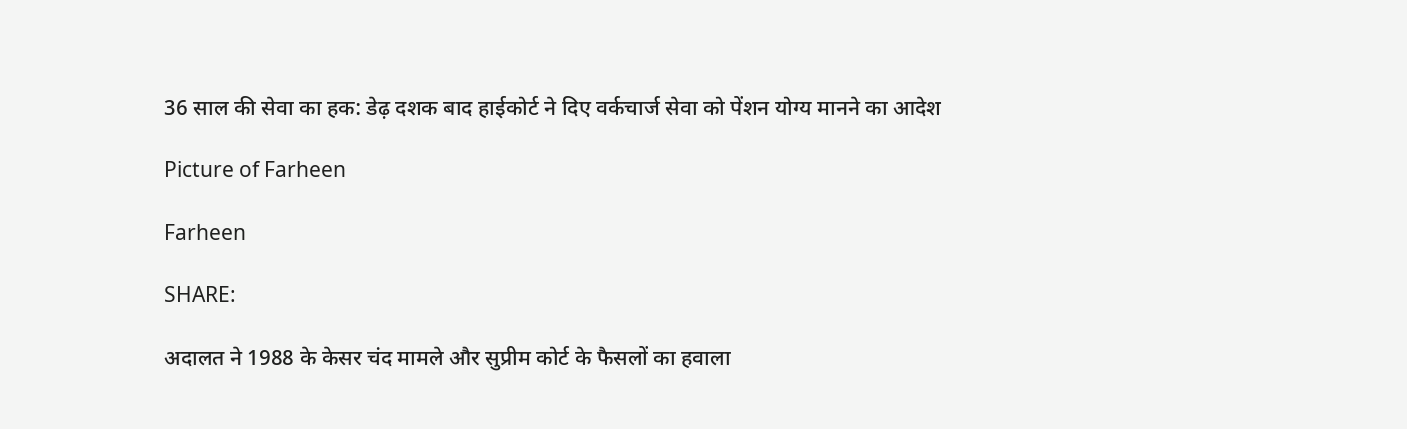36 साल की सेवा का हक: डेढ़ दशक बाद हाईकोर्ट ने दिए वर्कचार्ज सेवा को पेंशन योग्य मानने का आदेश

Picture of Farheen

Farheen

SHARE:

अदालत ने 1988 के केसर चंद मामले और सुप्रीम कोर्ट के फैसलों का हवाला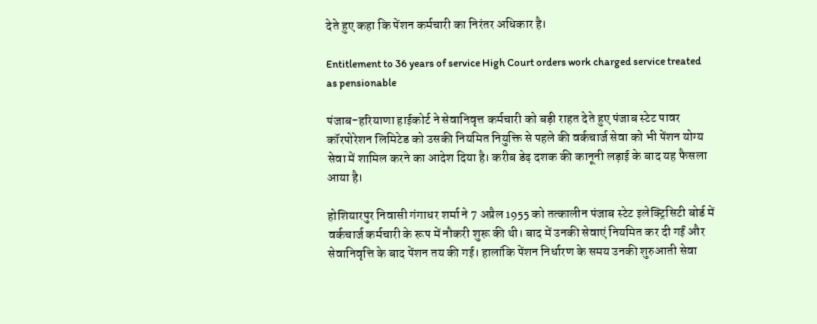देते हुए कहा कि पेंशन कर्मचारी का निरंतर अधिकार है।

Entitlement to 36 years of service High Court orders work charged service treated as pensionable

पंजाब-हरियाणा हाईकोर्ट ने सेवानिवृत्त कर्मचारी को बड़ी राहत देते हुए पंजाब स्टेट पावर कॉरपोरेशन लिमिटेड को उसकी नियमित नियुक्ति से पहले की वर्कचार्ज सेवा को भी पेंशन योग्य सेवा में शामिल करने का आदेश दिया है। करीब डेढ़ दशक की कानूनी लड़ाई के बाद यह फैसला आया है।

होशियारपुर निवासी गंगाधर शर्मा ने 7 अप्रैल 1955 को तत्कालीन पंजाब स्टेट इलेक्ट्रिसिटी बोर्ड में वर्कचार्ज कर्मचारी के रूप में नौकरी शुरू की थी। बाद में उनकी सेवाएं नियमित कर दी गईं और सेवानिवृत्ति के बाद पेंशन तय की गई। हालांकि पेंशन निर्धारण के समय उनकी शुरुआती सेवा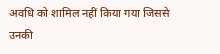अवधि को शामिल नहीं किया गया जिससे उनकी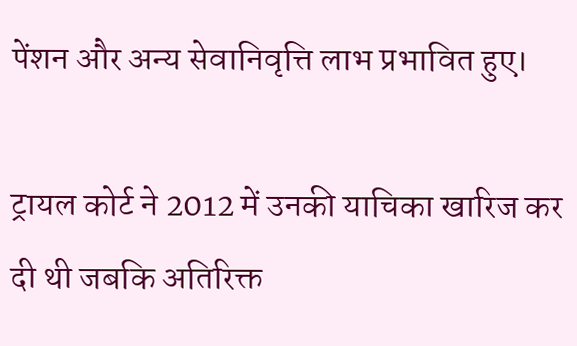पेंशन और अन्य सेवानिवृत्ति लाभ प्रभावित हुए।

ट्रायल कोर्ट ने 2012 में उनकी याचिका खारिज कर दी थी जबकि अतिरिक्त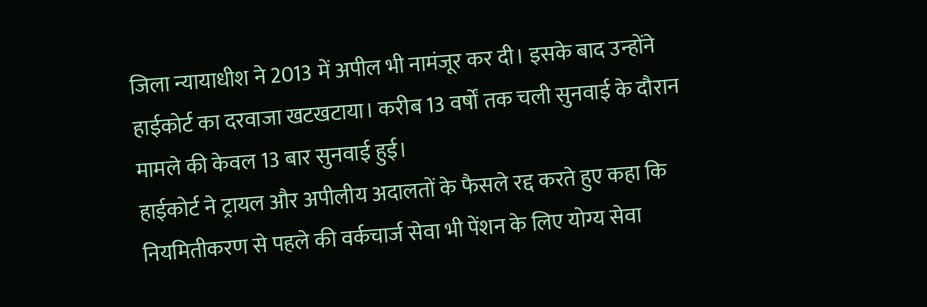जिला न्यायाधीश ने 2013 में अपील भी नामंजूर कर दी। इसके बाद उन्होंने हाईकोर्ट का दरवाजा खटखटाया। करीब 13 वर्षों तक चली सुनवाई के दौरान मामले की केवल 13 बार सुनवाई हुई।
हाईकोर्ट ने ट्रायल और अपीलीय अदालतों के फैसले रद्द करते हुए कहा कि नियमितीकरण से पहले की वर्कचार्ज सेवा भी पेंशन के लिए योग्य सेवा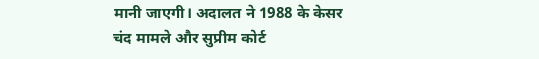मानी जाएगी। अदालत ने 1988 के केसर चंद मामले और सुप्रीम कोर्ट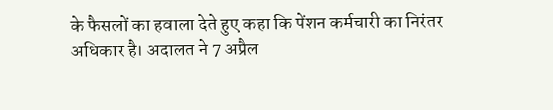के फैसलों का हवाला देते हुए कहा कि पेंशन कर्मचारी का निरंतर अधिकार है। अदालत ने 7 अप्रैल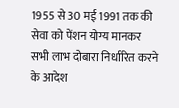1955 से 30 मई 1991 तक की सेवा को पेंशन योग्य मानकर सभी लाभ दोबारा निर्धारित करने के आदेश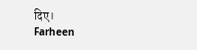दिए।
Farheen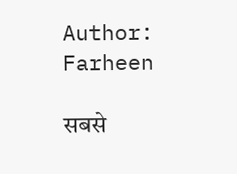Author: Farheen

सबसे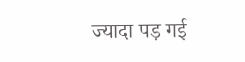ज्यादा पड़ गई